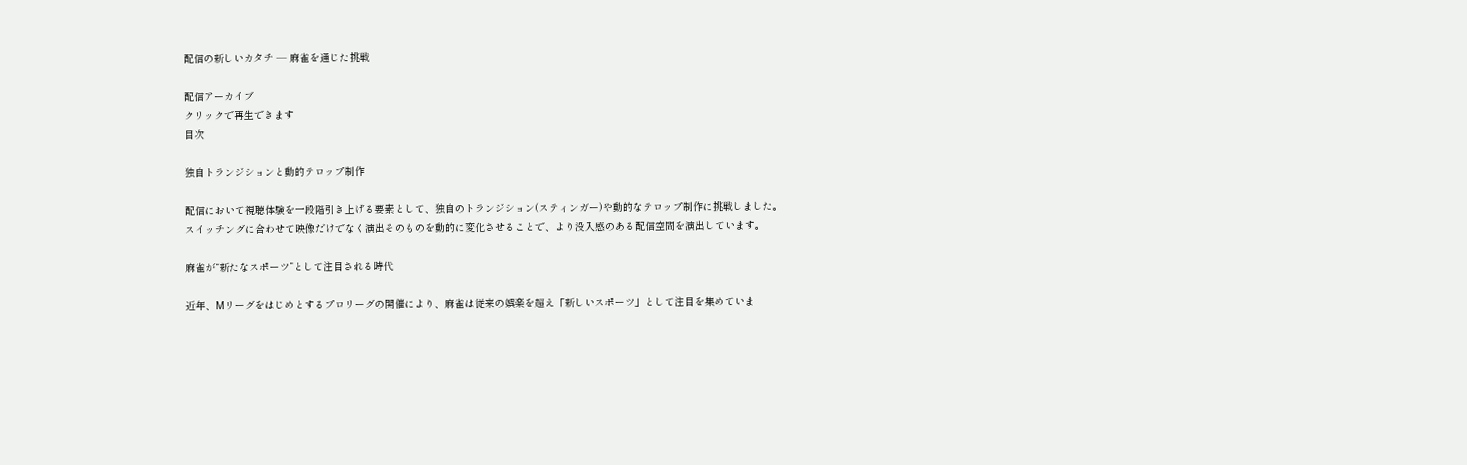配信の新しいカタチ ― 麻雀を通じた挑戦

配信アーカイブ
クリックで再生できます
目次

独自トランジションと動的テロップ制作

配信において視聴体験を一段階引き上げる要素として、独自のトランジション(スティンガー)や動的なテロップ制作に挑戦しました。
スイッチングに合わせて映像だけでなく演出そのものを動的に変化させることで、より没入感のある配信空間を演出しています。

麻雀が“新たなスポーツ”として注目される時代

近年、Mリーグをはじめとするプロリーグの開催により、麻雀は従来の娯楽を超え「新しいスポーツ」として注目を集めていま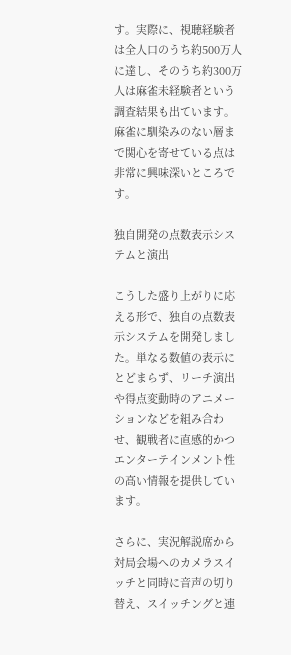す。実際に、視聴経験者は全人口のうち約500万人に達し、そのうち約300万人は麻雀未経験者という調査結果も出ています。麻雀に馴染みのない層まで関心を寄せている点は非常に興味深いところです。

独自開発の点数表示システムと演出

こうした盛り上がりに応える形で、独自の点数表示システムを開発しました。単なる数値の表示にとどまらず、リーチ演出や得点変動時のアニメーションなどを組み合わせ、観戦者に直感的かつエンターテインメント性の高い情報を提供しています。

さらに、実況解説席から対局会場へのカメラスイッチと同時に音声の切り替え、スイッチングと連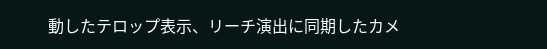動したテロップ表示、リーチ演出に同期したカメ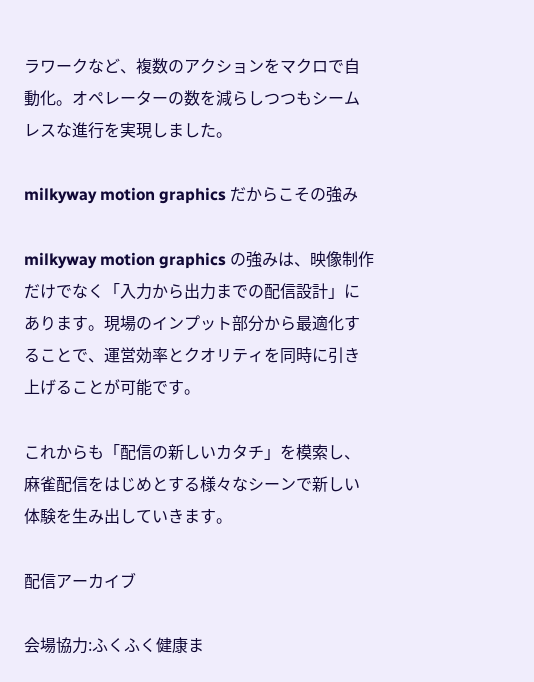ラワークなど、複数のアクションをマクロで自動化。オペレーターの数を減らしつつもシームレスな進行を実現しました。

milkyway motion graphics だからこその強み

milkyway motion graphics の強みは、映像制作だけでなく「入力から出力までの配信設計」にあります。現場のインプット部分から最適化することで、運営効率とクオリティを同時に引き上げることが可能です。

これからも「配信の新しいカタチ」を模索し、麻雀配信をはじめとする様々なシーンで新しい体験を生み出していきます。

配信アーカイブ

会場協力:ふくふく健康ま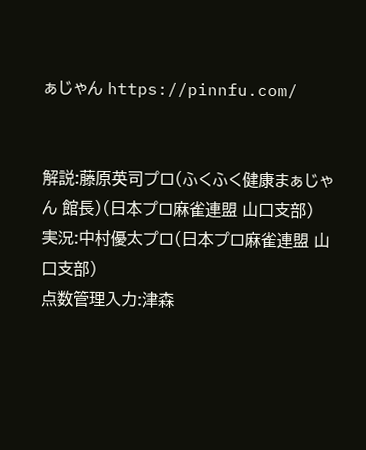ぁじゃん https://pinnfu.com/


解説:藤原英司プロ(ふくふく健康まぁじゃん 館長)(日本プロ麻雀連盟 山口支部)
実況:中村優太プロ(日本プロ麻雀連盟 山口支部)
点数管理入力:津森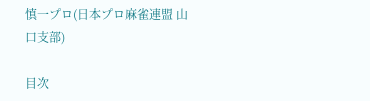慎一プロ(日本プロ麻雀連盟 山口支部)

目次